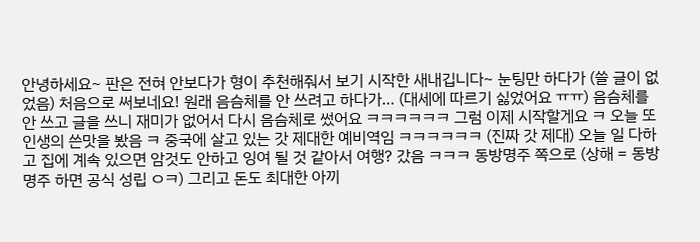안녕하세요~ 판은 전혀 안보다가 형이 추천해줘서 보기 시작한 새내깁니다~ 눈팅만 하다가 (쓸 글이 없었음) 처음으로 써보네요! 원래 음슴체를 안 쓰려고 하다가… (대세에 따르기 싫었어요 ㅠㅠ) 음슴체를 안 쓰고 글을 쓰니 재미가 없어서 다시 음슴체로 썼어요 ㅋㅋㅋㅋㅋㅋ 그럼 이제 시작할게요 ㅋ 오늘 또 인생의 쓴맛을 봤음 ㅋ 중국에 살고 있는 갓 제대한 예비역임 ㅋㅋㅋㅋㅋㅋ (진짜 갓 제대) 오늘 일 다하고 집에 계속 있으면 암것도 안하고 잉여 될 것 같아서 여행? 갔음 ㅋㅋㅋ 동방명주 쪽으로 (상해 = 동방명주 하면 공식 성립 ㅇㅋ) 그리고 돈도 최대한 아끼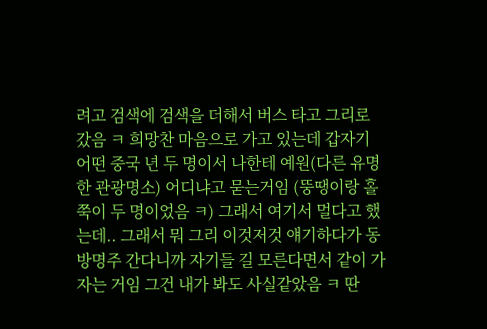려고 검색에 검색을 더해서 버스 타고 그리로 갔음 ㅋ 희망찬 마음으로 가고 있는데 갑자기 어떤 중국 년 두 명이서 나한테 예원(다른 유명한 관광명소) 어디냐고 묻는거임 (뚱땡이랑 홀쭉이 두 명이었음 ㅋ) 그래서 여기서 멀다고 했는데.. 그래서 뭐 그리 이것저것 얘기하다가 동방명주 간다니까 자기들 길 모른다면서 같이 가자는 거임 그건 내가 봐도 사실같았음 ㅋ 딴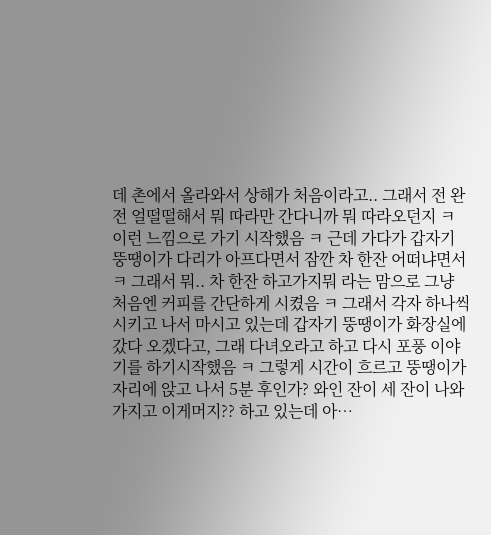데 촌에서 올라와서 상해가 처음이라고.. 그래서 전 완전 얼떨떨해서 뭐 따라만 간다니까 뭐 따라오던지 ㅋ 이런 느낌으로 가기 시작했음 ㅋ 근데 가다가 갑자기 뚱땡이가 다리가 아프다면서 잠깐 차 한잔 어떠냐면서 ㅋ 그래서 뭐.. 차 한잔 하고가지뭐 라는 맘으로 그냥 처음엔 커피를 간단하게 시켰음 ㅋ 그래서 각자 하나씩 시키고 나서 마시고 있는데 갑자기 뚱땡이가 화장실에 갔다 오겠다고, 그래 다녀오라고 하고 다시 포풍 이야기를 하기시작했음 ㅋ 그렇게 시간이 흐르고 뚱땡이가 자리에 앉고 나서 5분 후인가? 와인 잔이 세 잔이 나와가지고 이게머지?? 하고 있는데 아…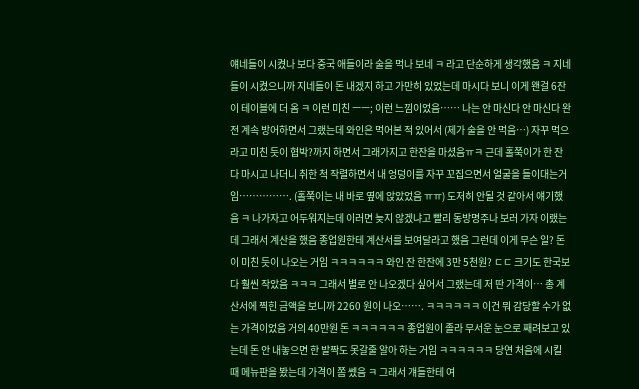얘네들이 시켰나 보다 중국 애들이라 술을 먹나 보네 ㅋ 라고 단순하게 생각했음 ㅋ 지네들이 시켰으니까 지네들이 돈 내겠지 하고 가만히 있었는데 마시다 보니 이게 왠걸 6잔이 테이블에 더 옴 ㅋ 이런 미친 ㅡㅡ; 이런 느낌이었음…… 나는 안 마신다 안 마신다 완전 계속 방어하면서 그랬는데 와인은 먹어본 적 있어서 (제가 술을 안 먹음…) 자꾸 먹으라고 미친 듯이 협박?까지 하면서 그래가지고 한잔을 마셨음ㅠㅋ 근데 홀쭉이가 한 잔 다 마시고 나더니 취한 척 작렬하면서 내 엉덩이를 자꾸 꼬집으면서 얼굴을 들이대는거임……………. (홀쭉이는 내 바로 옆에 앉았었음 ㅠㅠ) 도저히 안될 것 같아서 얘기했음 ㅋ 나가자고 어두워지는데 이러면 늦지 않겠냐고 빨리 동방명주나 보러 가자 이랬는데 그래서 계산을 했음 종업원한테 계산서를 보여달라고 했음 그런데 이게 무슨 일? 돈이 미친 듯이 나오는 거임 ㅋㅋㅋㅋㅋㅋ 와인 잔 한잔에 3만 5천원? ㄷㄷ 크기도 한국보다 훨씬 작았음 ㅋㅋㅋ 그래서 별로 안 나오겠다 싶어서 그랬는데 저 딴 가격이… 총 계산서에 찍힌 금액을 보니까 2260 원이 나오……. ㅋㅋㅋㅋㅋㅋ 이건 뭐 감당할 수가 없는 가격이었음 거의 40만원 돈 ㅋㅋㅋㅋㅋㅋ 종업원이 졸라 무서운 눈으로 째려보고 있는데 돈 안 내놓으면 한 발짝도 못갈줄 알아 하는 거임 ㅋㅋㅋㅋㅋㅋ 당연 처음에 시킬 때 메뉴판을 봤는데 가격이 쫌 쎘음 ㅋ 그래서 걔들한테 여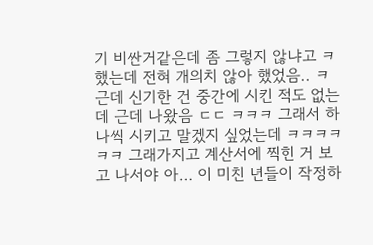기 비싼거같은데 좀 그렇지 않냐고 ㅋ 했는데 전혀 개의치 않아 했었음.. ㅋ 근데 신기한 건 중간에 시킨 적도 없는데 근데 나왔음 ㄷㄷ ㅋㅋㅋ 그래서 하나씩 시키고 말겠지 싶었는데 ㅋㅋㅋㅋㅋㅋ 그래가지고 계산서에 찍힌 거 보고 나서야 아… 이 미친 년들이 작정하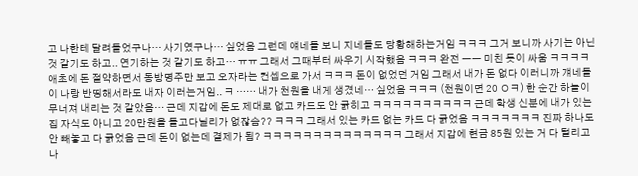고 나한테 달려들었구나… 사기였구나… 싶었음 그런데 얘네들 보니 지네들도 당황해하는거임 ㅋㅋㅋ 그거 보니까 사기는 아닌 것 같기도 하고.. 연기하는 것 같기도 하고… ㅠㅠ 그래서 그때부터 싸우기 시작했음 ㅋㅋㅋ 완전 ㅡㅡ 미친 듯이 싸움 ㅋㅋㅋㅋ 애초에 돈 절약하면서 동방명주만 보고 오자라는 컨셉으로 가서 ㅋㅋㅋ 돈이 없었던 거임 그래서 내가 돈 없다 이러니까 걔네들이 나랑 반띵해서라도 내자 이러는거임.. ㅋ …… 내가 천원을 내게 생겼네… 싶었음 ㅋㅋㅋ (천원이면 20 ㅇㅋ) 한 순간 하늘이 무너져 내리는 것 같았음… 근데 지갑에 돈도 제대로 없고 카드도 안 긁히고 ㅋㅋㅋㅋㅋㅋㅋㅋㅋㅋ 근데 학생 신분에 내가 있는 집 자식도 아니고 20만원을 들고다닐리가 없잖슴?? ㅋㅋㅋ 그래서 있는 카드 없는 카드 다 긁었음 ㅋㅋㅋㅋㅋㅋㅋ 진짜 하나도 안 빼놓고 다 긁었음 근데 돈이 없는데 결제가 됨? ㅋㅋㅋㅋㅋㅋㅋㅋㅋㅋㅋㅋㅋㅋ 그래서 지갑에 현금 85원 있는 거 다 털리고 나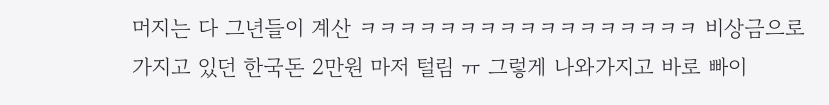머지는 다 그년들이 계산 ㅋㅋㅋㅋㅋㅋㅋㅋㅋㅋㅋㅋㅋㅋㅋㅋㅋ 비상금으로 가지고 있던 한국돈 2만원 마저 털림 ㅠ 그렇게 나와가지고 바로 빠이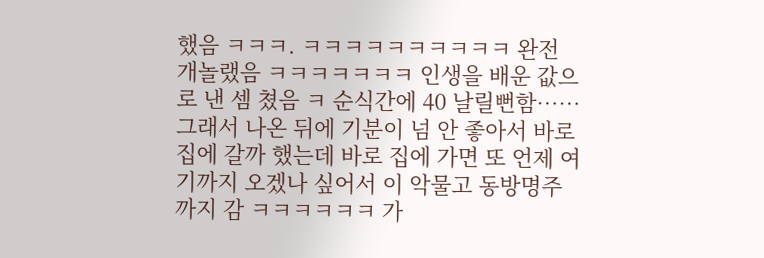했음 ㅋㅋㅋ. ㅋㅋㅋㅋㅋㅋㅋㅋㅋㅋ 완전 개놀랬음 ㅋㅋㅋㅋㅋㅋㅋ 인생을 배운 값으로 낸 셈 쳤음 ㅋ 순식간에 40 날릴뻔함…… 그래서 나온 뒤에 기분이 넘 안 좋아서 바로 집에 갈까 했는데 바로 집에 가면 또 언제 여기까지 오겠나 싶어서 이 악물고 동방명주까지 감 ㅋㅋㅋㅋㅋㅋ 가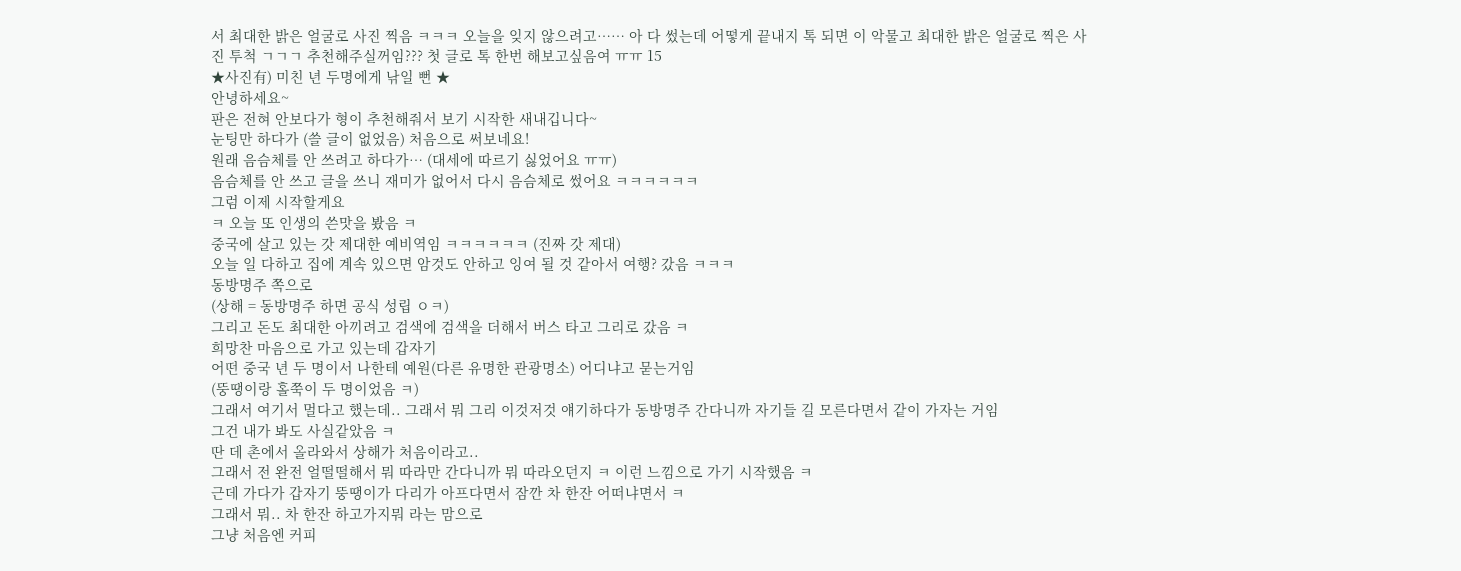서 최대한 밝은 얼굴로 사진 찍음 ㅋㅋㅋ 오늘을 잊지 않으려고…… 아 다 썼는데 어떻게 끝내지 톡 되면 이 악물고 최대한 밝은 얼굴로 찍은 사진 투척 ㄱㄱㄱ 추천해주실꺼임??? 첫 글로 톡 한번 해보고싶음여 ㅠㅠ 15
★사진有) 미친 년 두명에게 낚일 뻔 ★
안녕하세요~
판은 전혀 안보다가 형이 추천해줘서 보기 시작한 새내깁니다~
눈팅만 하다가 (쓸 글이 없었음) 처음으로 써보네요!
원래 음슴체를 안 쓰려고 하다가… (대세에 따르기 싫었어요 ㅠㅠ)
음슴체를 안 쓰고 글을 쓰니 재미가 없어서 다시 음슴체로 썼어요 ㅋㅋㅋㅋㅋㅋ
그럼 이제 시작할게요
ㅋ 오늘 또 인생의 쓴맛을 봤음 ㅋ
중국에 살고 있는 갓 제대한 예비역임 ㅋㅋㅋㅋㅋㅋ (진짜 갓 제대)
오늘 일 다하고 집에 계속 있으면 암것도 안하고 잉여 될 것 같아서 여행? 갔음 ㅋㅋㅋ
동방명주 쪽으로
(상해 = 동방명주 하면 공식 성립 ㅇㅋ)
그리고 돈도 최대한 아끼려고 검색에 검색을 더해서 버스 타고 그리로 갔음 ㅋ
희망찬 마음으로 가고 있는데 갑자기
어떤 중국 년 두 명이서 나한테 예원(다른 유명한 관광명소) 어디냐고 묻는거임
(뚱땡이랑 홀쭉이 두 명이었음 ㅋ)
그래서 여기서 멀다고 했는데.. 그래서 뭐 그리 이것저것 얘기하다가 동방명주 간다니까 자기들 길 모른다면서 같이 가자는 거임
그건 내가 봐도 사실같았음 ㅋ
딴 데 촌에서 올라와서 상해가 처음이라고..
그래서 전 완전 얼떨떨해서 뭐 따라만 간다니까 뭐 따라오던지 ㅋ 이런 느낌으로 가기 시작했음 ㅋ
근데 가다가 갑자기 뚱땡이가 다리가 아프다면서 잠깐 차 한잔 어떠냐면서 ㅋ
그래서 뭐.. 차 한잔 하고가지뭐 라는 맘으로
그냥 처음엔 커피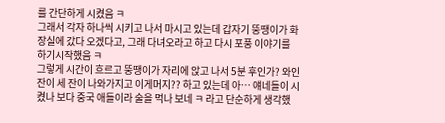를 간단하게 시켰음 ㅋ
그래서 각자 하나씩 시키고 나서 마시고 있는데 갑자기 뚱땡이가 화장실에 갔다 오겠다고, 그래 다녀오라고 하고 다시 포풍 이야기를 하기시작했음 ㅋ
그렇게 시간이 흐르고 뚱땡이가 자리에 앉고 나서 5분 후인가? 와인 잔이 세 잔이 나와가지고 이게머지?? 하고 있는데 아… 얘네들이 시켰나 보다 중국 애들이라 술을 먹나 보네 ㅋ 라고 단순하게 생각했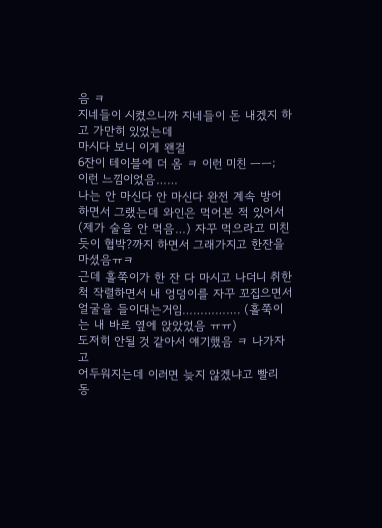음 ㅋ
지네들이 시켰으니까 지네들이 돈 내겠지 하고 가만히 있었는데
마시다 보니 이게 왠걸
6잔이 테이블에 더 옴 ㅋ 이런 미친 ㅡㅡ;
이런 느낌이었음……
나는 안 마신다 안 마신다 완전 계속 방어하면서 그랬는데 와인은 먹어본 적 있어서 (제가 술을 안 먹음…) 자꾸 먹으라고 미친 듯이 협박?까지 하면서 그래가지고 한잔을 마셨음ㅠㅋ
근데 홀쭉이가 한 잔 다 마시고 나더니 취한 척 작렬하면서 내 엉덩이를 자꾸 꼬집으면서 얼굴을 들이대는거임……………. (홀쭉이는 내 바로 옆에 앉았었음 ㅠㅠ)
도저히 안될 것 같아서 얘기했음 ㅋ 나가자고
어두워지는데 이러면 늦지 않겠냐고 빨리 동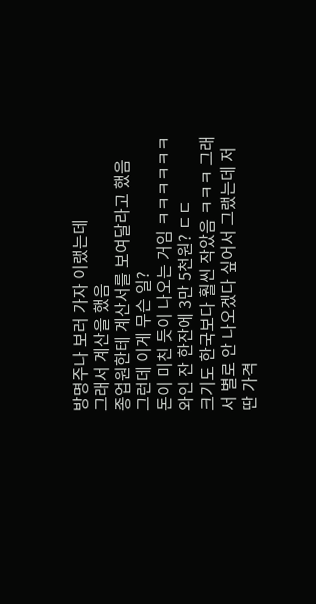방명주나 보러 가자 이랬는데
그래서 계산을 했음
종업원한테 계산서를 보여달라고 했음
그런데 이게 무슨 일?
돈이 미친 듯이 나오는 거임 ㅋㅋㅋㅋㅋㅋ
와인 잔 한잔에 3만 5천원? ㄷㄷ
크기도 한국보다 훨씬 작았음 ㅋㅋㅋ 그래서 별로 안 나오겠다 싶어서 그랬는데 저 딴 가격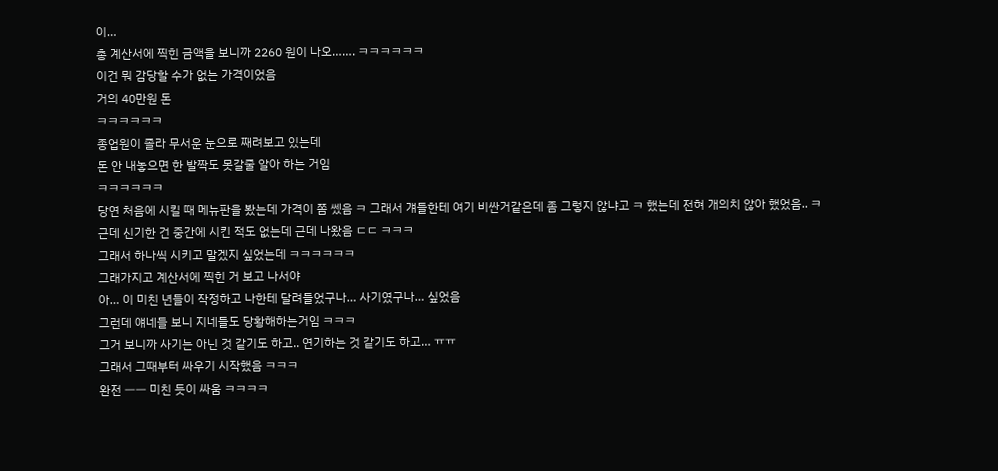이…
총 계산서에 찍힌 금액을 보니까 2260 원이 나오……. ㅋㅋㅋㅋㅋㅋ
이건 뭐 감당할 수가 없는 가격이었음
거의 40만원 돈
ㅋㅋㅋㅋㅋㅋ
종업원이 졸라 무서운 눈으로 째려보고 있는데
돈 안 내놓으면 한 발짝도 못갈줄 알아 하는 거임
ㅋㅋㅋㅋㅋㅋ
당연 처음에 시킬 때 메뉴판을 봤는데 가격이 쫌 쎘음 ㅋ 그래서 걔들한테 여기 비싼거같은데 좀 그렇지 않냐고 ㅋ 했는데 전혀 개의치 않아 했었음.. ㅋ
근데 신기한 건 중간에 시킨 적도 없는데 근데 나왔음 ㄷㄷ ㅋㅋㅋ
그래서 하나씩 시키고 말겠지 싶었는데 ㅋㅋㅋㅋㅋㅋ
그래가지고 계산서에 찍힌 거 보고 나서야
아… 이 미친 년들이 작정하고 나한테 달려들었구나… 사기였구나… 싶었음
그런데 얘네들 보니 지네들도 당황해하는거임 ㅋㅋㅋ
그거 보니까 사기는 아닌 것 같기도 하고.. 연기하는 것 같기도 하고… ㅠㅠ
그래서 그때부터 싸우기 시작했음 ㅋㅋㅋ
완전 ㅡㅡ 미친 듯이 싸움 ㅋㅋㅋㅋ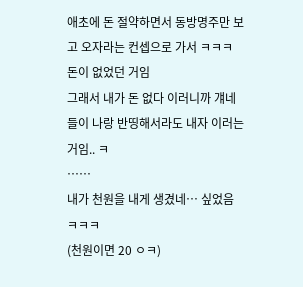애초에 돈 절약하면서 동방명주만 보고 오자라는 컨셉으로 가서 ㅋㅋㅋ 돈이 없었던 거임
그래서 내가 돈 없다 이러니까 걔네들이 나랑 반띵해서라도 내자 이러는거임.. ㅋ
……
내가 천원을 내게 생겼네… 싶었음 ㅋㅋㅋ
(천원이면 20 ㅇㅋ)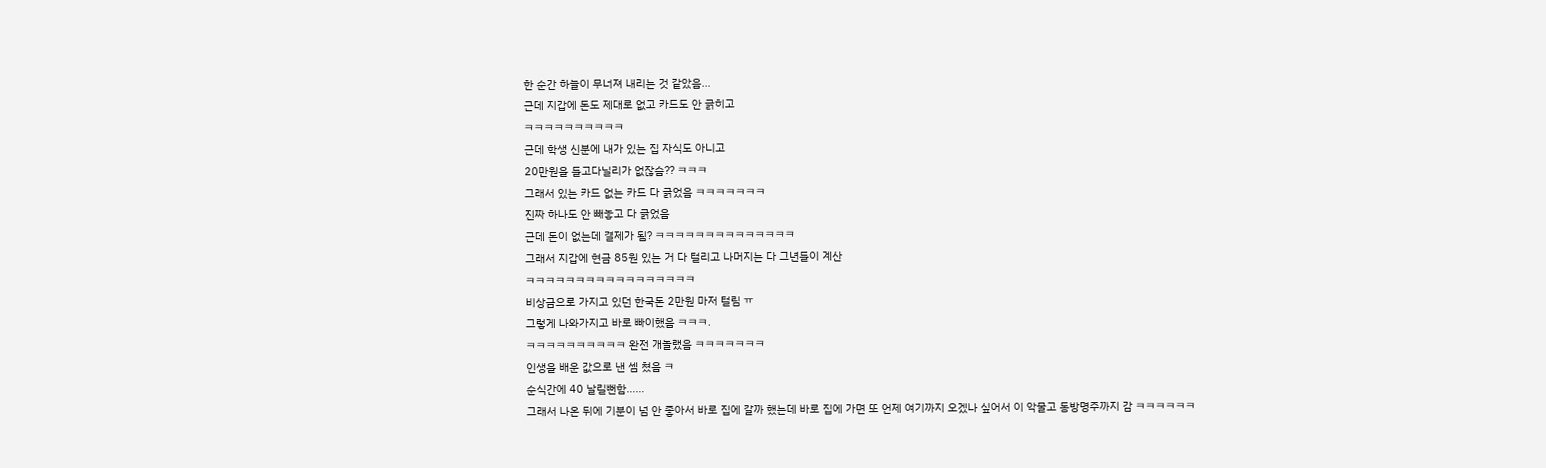한 순간 하늘이 무너져 내리는 것 같았음…
근데 지갑에 돈도 제대로 없고 카드도 안 긁히고
ㅋㅋㅋㅋㅋㅋㅋㅋㅋㅋ
근데 학생 신분에 내가 있는 집 자식도 아니고
20만원을 들고다닐리가 없잖슴?? ㅋㅋㅋ
그래서 있는 카드 없는 카드 다 긁었음 ㅋㅋㅋㅋㅋㅋㅋ
진짜 하나도 안 빼놓고 다 긁었음
근데 돈이 없는데 결제가 됨? ㅋㅋㅋㅋㅋㅋㅋㅋㅋㅋㅋㅋㅋㅋ
그래서 지갑에 현금 85원 있는 거 다 털리고 나머지는 다 그년들이 계산
ㅋㅋㅋㅋㅋㅋㅋㅋㅋㅋㅋㅋㅋㅋㅋㅋㅋ
비상금으로 가지고 있던 한국돈 2만원 마저 털림 ㅠ
그렇게 나와가지고 바로 빠이했음 ㅋㅋㅋ.
ㅋㅋㅋㅋㅋㅋㅋㅋㅋㅋ 완전 개놀랬음 ㅋㅋㅋㅋㅋㅋㅋ
인생을 배운 값으로 낸 셈 쳤음 ㅋ
순식간에 40 날릴뻔함……
그래서 나온 뒤에 기분이 넘 안 좋아서 바로 집에 갈까 했는데 바로 집에 가면 또 언제 여기까지 오겠나 싶어서 이 악물고 동방명주까지 감 ㅋㅋㅋㅋㅋㅋ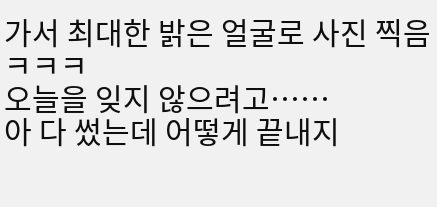가서 최대한 밝은 얼굴로 사진 찍음 ㅋㅋㅋ
오늘을 잊지 않으려고……
아 다 썼는데 어떻게 끝내지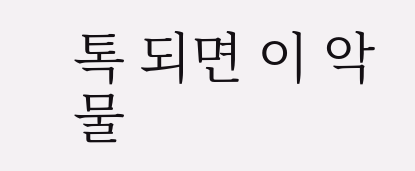톡 되면 이 악물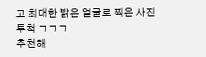고 최대한 밝은 얼굴로 찍은 사진 투척 ㄱㄱㄱ
추천해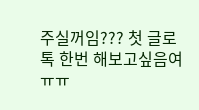주실꺼임??? 첫 글로 톡 한번 해보고싶음여 ㅠㅠ